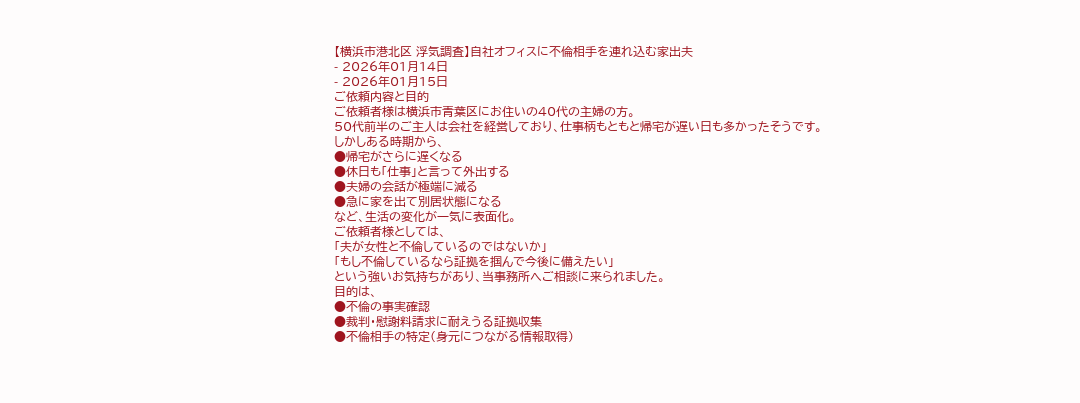【横浜市港北区 浮気調査】自社オフィスに不倫相手を連れ込む家出夫
- 2026年01月14日
- 2026年01月15日
ご依頼内容と目的
ご依頼者様は横浜市青葉区にお住いの40代の主婦の方。
50代前半のご主人は会社を経営しており、仕事柄もともと帰宅が遅い日も多かったそうです。
しかしある時期から、
●帰宅がさらに遅くなる
●休日も「仕事」と言って外出する
●夫婦の会話が極端に減る
●急に家を出て別居状態になる
など、生活の変化が一気に表面化。
ご依頼者様としては、
「夫が女性と不倫しているのではないか」
「もし不倫しているなら証拠を掴んで今後に備えたい」
という強いお気持ちがあり、当事務所へご相談に来られました。
目的は、
●不倫の事実確認
●裁判・慰謝料請求に耐えうる証拠収集
●不倫相手の特定(身元につながる情報取得)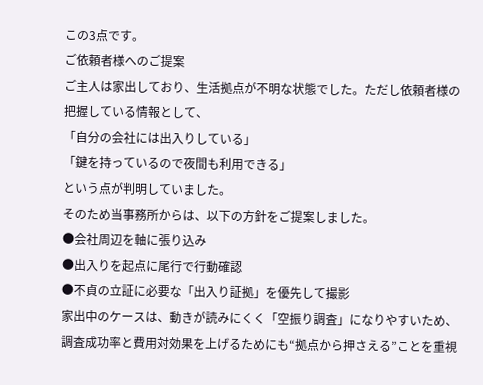この3点です。
ご依頼者様へのご提案
ご主人は家出しており、生活拠点が不明な状態でした。ただし依頼者様の把握している情報として、
「自分の会社には出入りしている」
「鍵を持っているので夜間も利用できる」
という点が判明していました。
そのため当事務所からは、以下の方針をご提案しました。
●会社周辺を軸に張り込み
●出入りを起点に尾行で行動確認
●不貞の立証に必要な「出入り証拠」を優先して撮影
家出中のケースは、動きが読みにくく「空振り調査」になりやすいため、調査成功率と費用対効果を上げるためにも“拠点から押さえる”ことを重視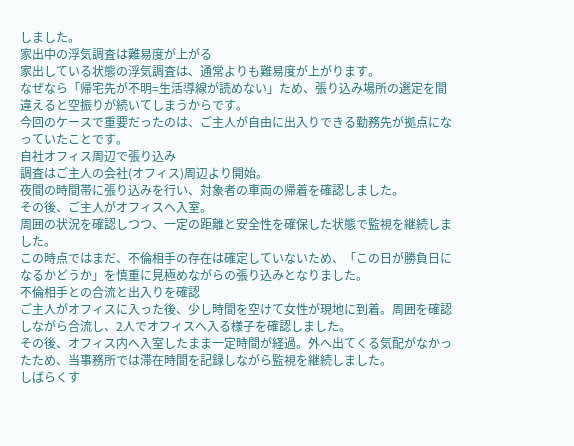しました。
家出中の浮気調査は難易度が上がる
家出している状態の浮気調査は、通常よりも難易度が上がります。
なぜなら「帰宅先が不明=生活導線が読めない」ため、張り込み場所の選定を間違えると空振りが続いてしまうからです。
今回のケースで重要だったのは、ご主人が自由に出入りできる勤務先が拠点になっていたことです。
自社オフィス周辺で張り込み
調査はご主人の会社(オフィス)周辺より開始。
夜間の時間帯に張り込みを行い、対象者の車両の帰着を確認しました。
その後、ご主人がオフィスへ入室。
周囲の状況を確認しつつ、一定の距離と安全性を確保した状態で監視を継続しました。
この時点ではまだ、不倫相手の存在は確定していないため、「この日が勝負日になるかどうか」を慎重に見極めながらの張り込みとなりました。
不倫相手との合流と出入りを確認
ご主人がオフィスに入った後、少し時間を空けて女性が現地に到着。周囲を確認しながら合流し、2人でオフィスへ入る様子を確認しました。
その後、オフィス内へ入室したまま一定時間が経過。外へ出てくる気配がなかったため、当事務所では滞在時間を記録しながら監視を継続しました。
しばらくす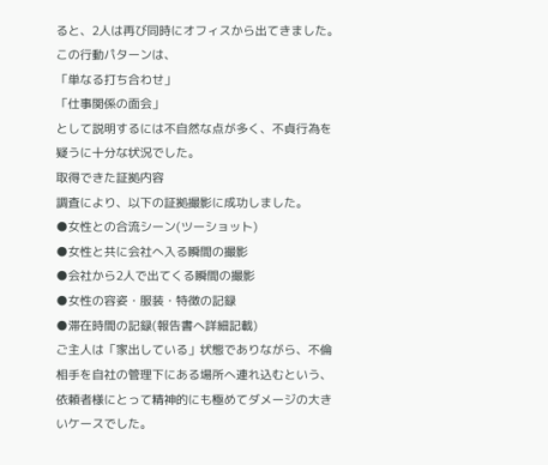ると、2人は再び同時にオフィスから出てきました。
この行動パターンは、
「単なる打ち合わせ」
「仕事関係の面会」
として説明するには不自然な点が多く、不貞行為を疑うに十分な状況でした。
取得できた証拠内容
調査により、以下の証拠撮影に成功しました。
●女性との合流シーン(ツーショット)
●女性と共に会社へ入る瞬間の撮影
●会社から2人で出てくる瞬間の撮影
●女性の容姿・服装・特徴の記録
●滞在時間の記録(報告書へ詳細記載)
ご主人は「家出している」状態でありながら、不倫相手を自社の管理下にある場所へ連れ込むという、依頼者様にとって精神的にも極めてダメージの大きいケースでした。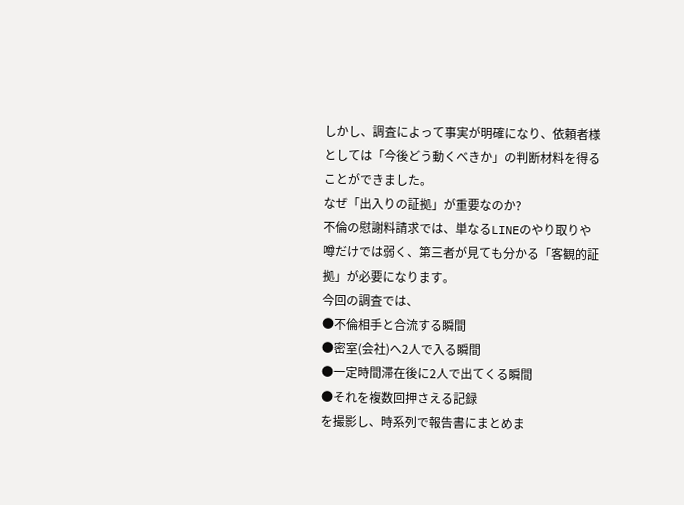しかし、調査によって事実が明確になり、依頼者様としては「今後どう動くべきか」の判断材料を得ることができました。
なぜ「出入りの証拠」が重要なのか?
不倫の慰謝料請求では、単なるLINEのやり取りや噂だけでは弱く、第三者が見ても分かる「客観的証拠」が必要になります。
今回の調査では、
●不倫相手と合流する瞬間
●密室(会社)へ2人で入る瞬間
●一定時間滞在後に2人で出てくる瞬間
●それを複数回押さえる記録
を撮影し、時系列で報告書にまとめま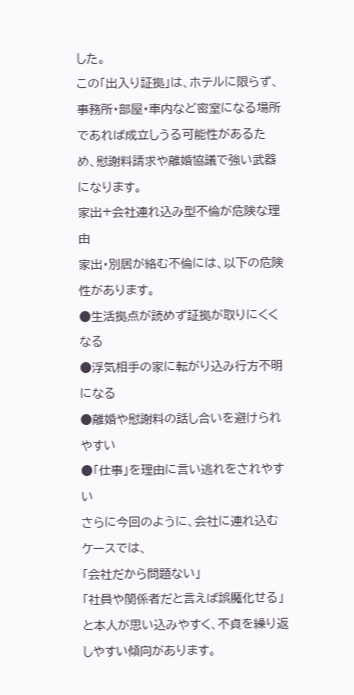した。
この「出入り証拠」は、ホテルに限らず、事務所・部屋・車内など密室になる場所であれば成立しうる可能性があるため、慰謝料請求や離婚協議で強い武器になります。
家出+会社連れ込み型不倫が危険な理由
家出・別居が絡む不倫には、以下の危険性があります。
●生活拠点が読めず証拠が取りにくくなる
●浮気相手の家に転がり込み行方不明になる
●離婚や慰謝料の話し合いを避けられやすい
●「仕事」を理由に言い逃れをされやすい
さらに今回のように、会社に連れ込むケースでは、
「会社だから問題ない」
「社員や関係者だと言えば誤魔化せる」
と本人が思い込みやすく、不貞を繰り返しやすい傾向があります。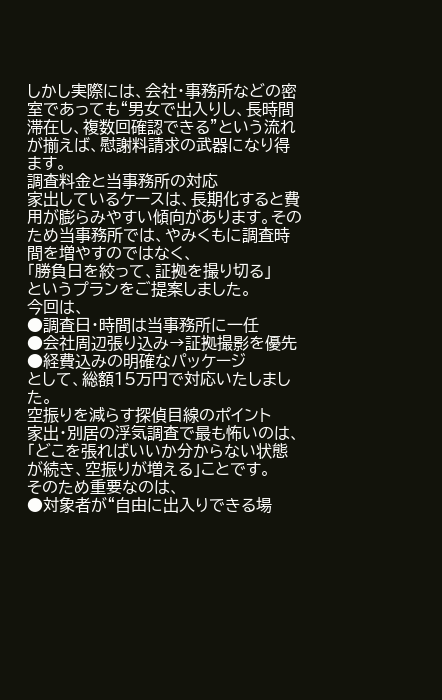しかし実際には、会社・事務所などの密室であっても“男女で出入りし、長時間滞在し、複数回確認できる”という流れが揃えば、慰謝料請求の武器になり得ます。
調査料金と当事務所の対応
家出しているケースは、長期化すると費用が膨らみやすい傾向があります。そのため当事務所では、やみくもに調査時間を増やすのではなく、
「勝負日を絞って、証拠を撮り切る」
というプランをご提案しました。
今回は、
●調査日・時間は当事務所に一任
●会社周辺張り込み→証拠撮影を優先
●経費込みの明確なパッケージ
として、総額15万円で対応いたしました。
空振りを減らす探偵目線のポイント
家出・別居の浮気調査で最も怖いのは、
「どこを張ればいいか分からない状態が続き、空振りが増える」ことです。
そのため重要なのは、
●対象者が“自由に出入りできる場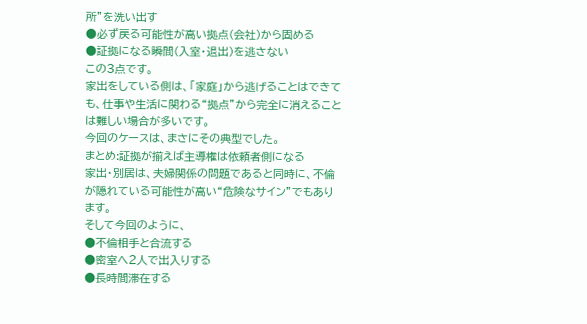所”を洗い出す
●必ず戻る可能性が高い拠点(会社)から固める
●証拠になる瞬間(入室・退出)を逃さない
この3点です。
家出をしている側は、「家庭」から逃げることはできても、仕事や生活に関わる“拠点”から完全に消えることは難しい場合が多いです。
今回のケースは、まさにその典型でした。
まとめ:証拠が揃えば主導権は依頼者側になる
家出・別居は、夫婦関係の問題であると同時に、不倫が隠れている可能性が高い“危険なサイン”でもあります。
そして今回のように、
●不倫相手と合流する
●密室へ2人で出入りする
●長時間滞在する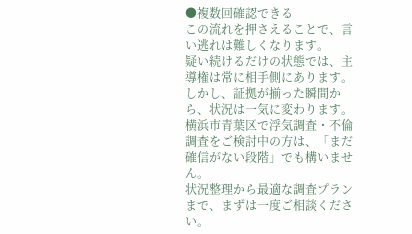●複数回確認できる
この流れを押さえることで、言い逃れは難しくなります。
疑い続けるだけの状態では、主導権は常に相手側にあります。しかし、証拠が揃った瞬間から、状況は一気に変わります。
横浜市青葉区で浮気調査・不倫調査をご検討中の方は、「まだ確信がない段階」でも構いません。
状況整理から最適な調査プランまで、まずは一度ご相談ください。